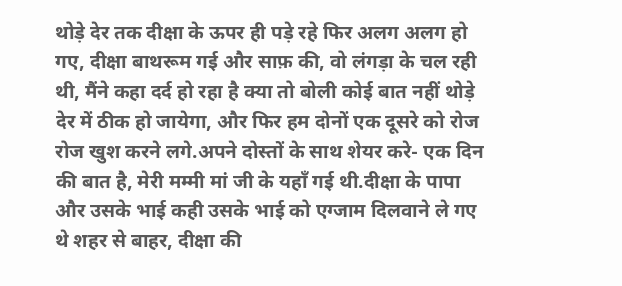थोड़े देर तक दीक्षा के ऊपर ही पड़े रहे फिर अलग अलग हो गए, दीक्षा बाथरूम गई और साफ़ की, वो लंगड़ा के चल रही थी, मैंने कहा दर्द हो रहा है क्या तो बोली कोई बात नहीं थोड़े देर में ठीक हो जायेगा, और फिर हम दोनों एक दूसरे को रोज रोज खुश करने लगे.अपने दोस्तों के साथ शेयर करे- एक दिन की बात है, मेरी मम्मी मां जी के यहाँ गई थी.दीक्षा के पापा और उसके भाई कही उसके भाई को एग्जाम दिलवाने ले गए थे शहर से बाहर, दीक्षा की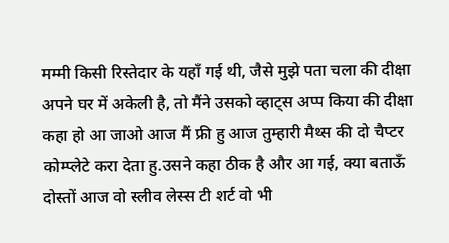मम्मी किसी रिस्तेदार के यहाँ गई थी, जैसे मुझे पता चला की दीक्षा अपने घर में अकेली है, तो मैंने उसको व्हाट्स अप्प किया की दीक्षा कहा हो आ जाओ आज मैं फ्री हु आज तुम्हारी मैथ्स की दो चैप्टर कोम्प्लेटे करा देता हु.उसने कहा ठीक है और आ गई, क्या बताऊँ दोस्तों आज वो स्लीव लेस्स टी शर्ट वो भी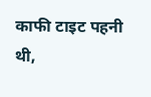काफी टाइट पहनी थी,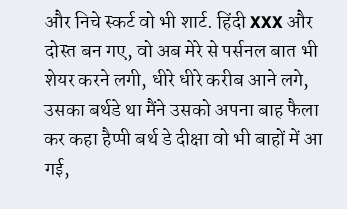और निचे स्कर्ट वो भी शार्ट. हिंदी XXX और दोस्त बन गए, वो अब मेरे से पर्सनल बात भी शेयर करने लगी, धीरे धीरे करीब आने लगे, उसका बर्थडे था मैंने उसको अपना बाह फैला कर कहा हैप्पी बर्थ डे दीक्षा वो भी बाहों में आ गई,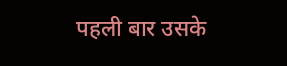पहली बार उसके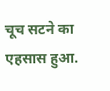चूच सटने का एहसास हुआ.